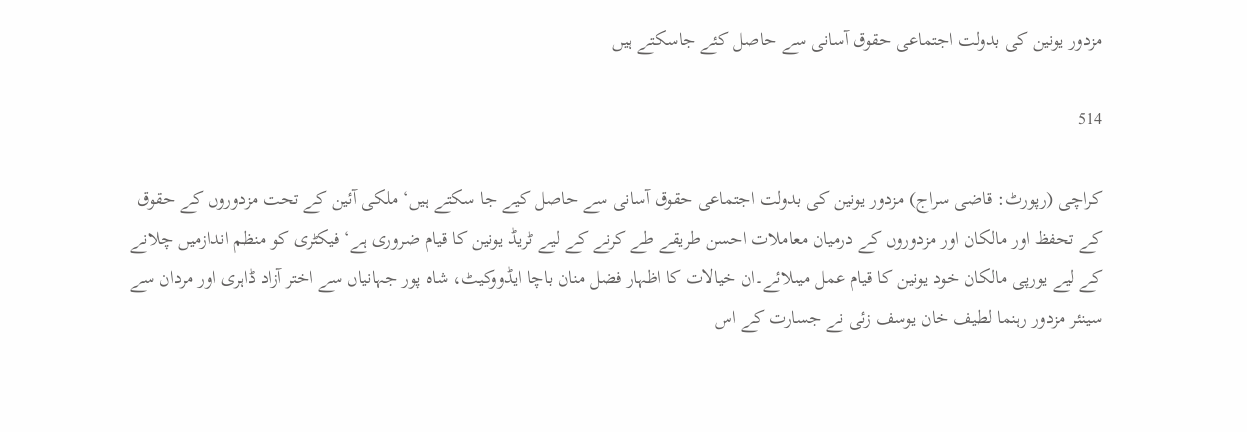مزدور یونین کی بدولت اجتماعی حقوق آسانی سے حاصل کئے جاسکتے ہیں

514

کراچی (رپورٹ: قاضی سراج) مزدور یونین کی بدولت اجتماعی حقوق آسانی سے حاصل کیے جا سکتے ہیں‘ ملکی آئین کے تحت مزدوروں کے حقوق کے تحفظ اور مالکان اور مزدوروں کے درمیان معاملات احسن طریقے طے کرنے کے لیے ٹریڈ یونین کا قیام ضروری ہے‘ فیکٹری کو منظم اندازمیں چلانے کے لیے یورپی مالکان خود یونین کا قیام عمل میںلائے۔ان خیالات کا اظہار فضل منان باچا ایڈووکیٹ، شاہ پور جہانیاں سے اختر آزاد ڈاہری اور مردان سے سینئر مزدور رہنما لطیف خان یوسف زئی نے جسارت کے اس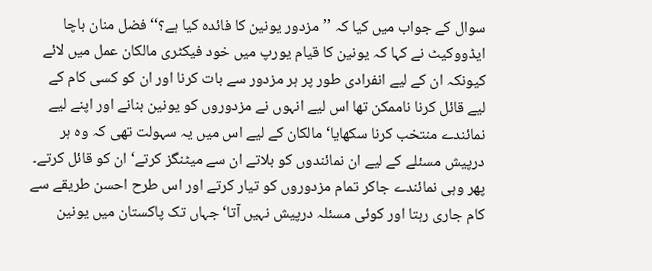سوال کے جواب میں کیا کہ ’’مزدور یونین کا فائدہ کیا ہے؟‘‘ فضل منان باچا ایڈووکیٹ نے کہا کہ یونین کا قیام یورپ میں خود فیکٹری مالکان عمل میں لائے کیونکہ ان کے لیے انفرادی طور پر ہر مزدور سے بات کرنا اور ان کو کسی کام کے لیے قائل کرنا ناممکن تھا اس لیے انہوں نے مزدوروں کو یونین بنانے اور اپنے لیے نمائندے منتخب کرنا سکھایا‘ مالکان کے لیے اس میں یہ سہولت تھی کہ وہ ہر درپیش مسئلے کے لیے ان نمائندوں کو بلاتے ان سے میٹنگز کرتے‘ ان کو قائل کرتے۔ پھر وہی نمائندے جاکر تمام مزدوروں کو تیار کرتے اور اس طرح احسن طریقے سے کام جاری رہتا اور کوئی مسئلہ درپیش نہیں آتا‘ جہاں تک پاکستان میں یونین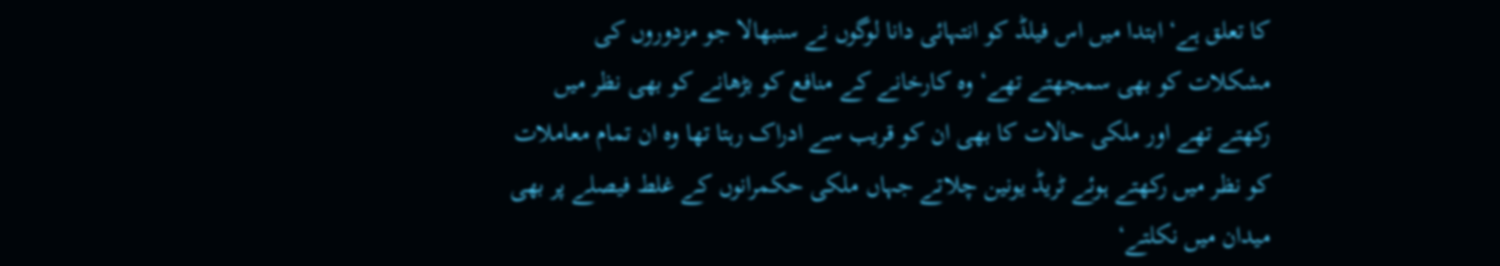کا تعلق ہے‘ ابتدا میں اس فیلڈ کو انتہائی دانا لوگوں نے سنبھالا جو مزدوروں کی مشکلات کو بھی سمجھتے تھے‘ وہ کارخانے کے منافع کو بڑھانے کو بھی نظر میں رکھتے تھے اور ملکی حالات کا بھی ان کو قریب سے ادراک رہتا تھا وہ ان تمام معاملات کو نظر میں رکھتے ہوئے ٹریڈ یونین چلاتے جہاں ملکی حکمرانوں کے غلط فیصلے پر بھی میدان میں نکلتے‘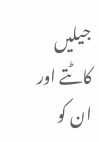جیلیں کاٹتے اور ان کو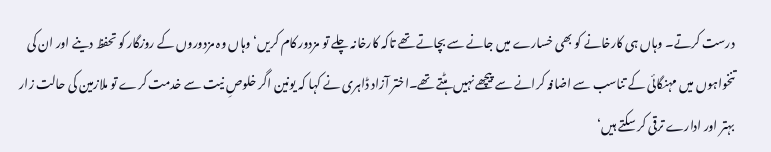درست کرتے۔ وہاں ہی کارخانے کو بھی خسارے میں جانے سے بچاتے تھے تاکہ کارخانہ چلے تو مزدور کام کریں‘ وہاں وہ مزدوروں کے روزگار کو تحفظ دینے اور ان کی تنخواہوں میں مہنگائی کے تناسب سے اضافہ کرانے سے پیچھے نہیں ہٹتے تھے۔اختر آزاد ڈاہری نے کہا کہ یونین اگر خلوصِ نیت سے خدمت کرے تو ملازمین کی حالت زار بہتر اور ادارے ترقی کر سکتے ہیں‘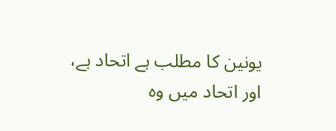یونین کا مطلب ہے اتحاد ہے، اور اتحاد میں وہ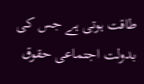طاقت ہوتی ہے جس کی بدولت اجتماعی حقوق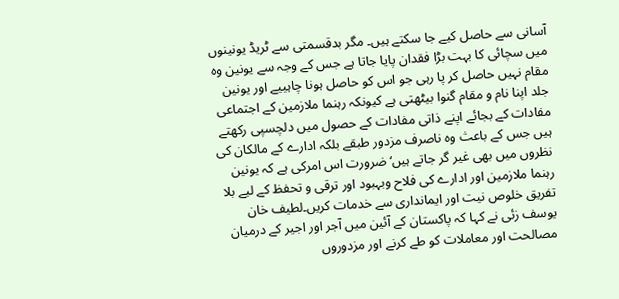آسانی سے حاصل کیے جا سکتے ہیں۔ مگر بدقسمتی سے ٹریڈ یونینوں میں سچائی کا بہت بڑا فقدان پایا جاتا ہے جس کے وجہ سے یونین وہ مقام نہیں حاصل کر پا رہی جو اس کو حاصل ہونا چاہییے اور یونین جلد اپنا نام و مقام گنوا بیٹھتی ہے کیونکہ رہنما ملازمین کے اجتماعی مفادات کے بجائے اپنے ذاتی مفادات کے حصول میں دلچسپی رکھتے ہیں جس کے باعث وہ ناصرف مزدور طبقے بلکہ ادارے کے مالکان کی نظروں میں بھی غیر گر جاتے ہیں‘ ضرورت اس امرکی ہے کہ یونین رہنما ملازمین اور ادارے کی فلاح وبہبود اور ترقی و تحفظ کے لیے بلا تفریق خلوص نیت اور ایمانداری سے خدمات کریں۔لطیف خان یوسف زئی نے کہا کہ پاکستان کے آئین میں آجر اور اجیر کے درمیان مصالحت اور معاملات کو طے کرنے اور مزدوروں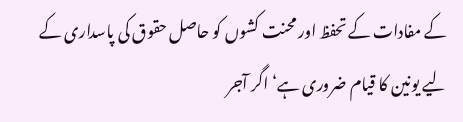کے مفادات کے تحفظ اور محنت کشوں کو حاصل حقوق کی پاسداری کے لیے یونین کا قیام ضروری ہے‘ اگر آجر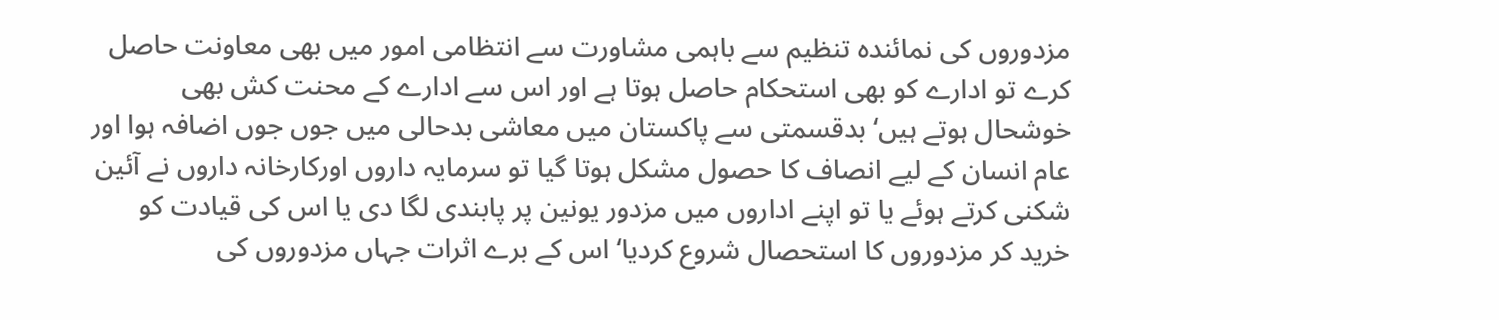مزدوروں کی نمائندہ تنظیم سے باہمی مشاورت سے انتظامی امور میں بھی معاونت حاصل کرے تو ادارے کو بھی استحکام حاصل ہوتا ہے اور اس سے ادارے کے محنت کش بھی خوشحال ہوتے ہیں‘ بدقسمتی سے پاکستان میں معاشی بدحالی میں جوں جوں اضافہ ہوا اور عام انسان کے لیے انصاف کا حصول مشکل ہوتا گیا تو سرمایہ داروں اورکارخانہ داروں نے آئین شکنی کرتے ہوئے یا تو اپنے اداروں میں مزدور یونین پر پابندی لگا دی یا اس کی قیادت کو خرید کر مزدوروں کا استحصال شروع کردیا‘ اس کے برے اثرات جہاں مزدوروں کی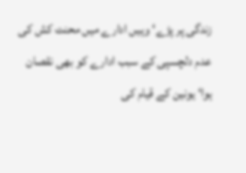زندگی پر پڑے‘ وہیں ادارے میں محنت کش کی عدم دلچسپی کے سبب ادارے کو بھی نقصان ہوا‘ یونین کے قیام کی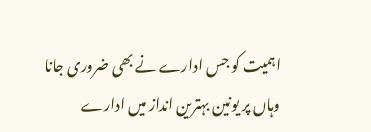اہمیت کو جس ادارے نے بھی ضروری جانا وہاں پر یونین بہترین انداز میں ادارے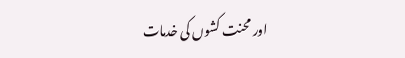اور محنت کشوں کی خدمات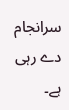سرانجام دے رہی ہے۔